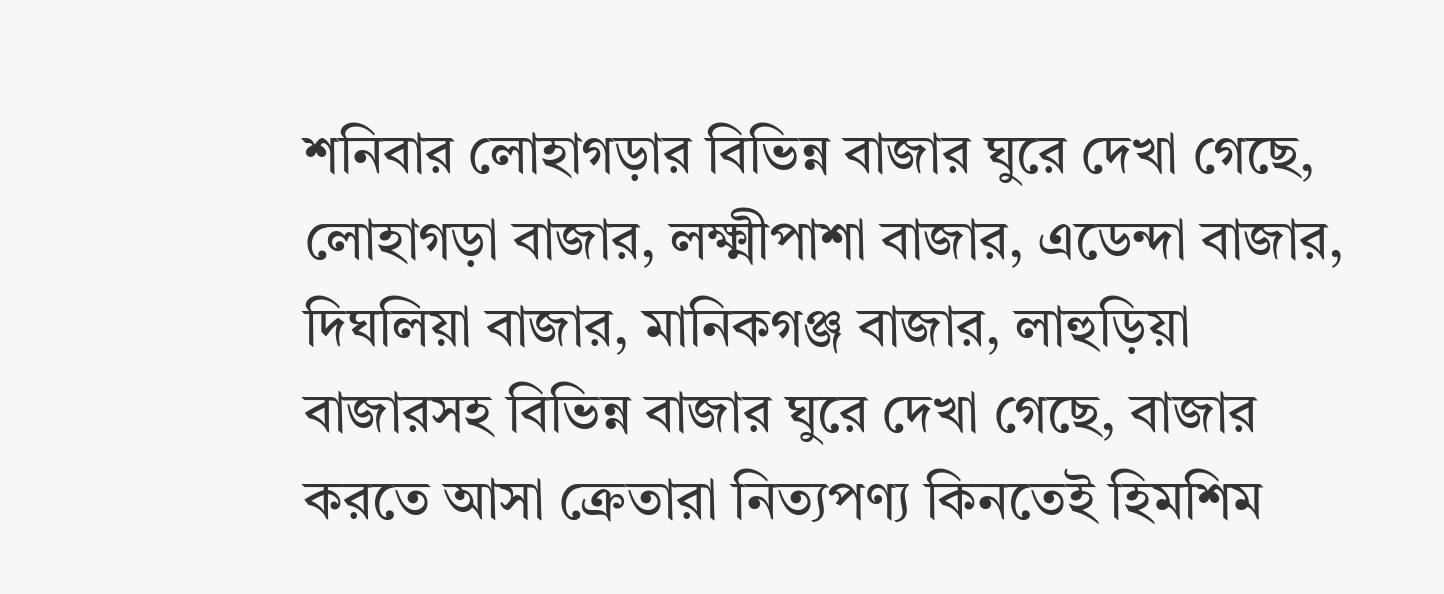শনিবার লোহাগড়ার বিভিন্ন বাজার ঘুরে দেখা গেছে, লোহাগড়া বাজার, লক্ষ্মীপাশা বাজার, এডেন্দা বাজার, দিঘলিয়া বাজার, মানিকগঞ্জ বাজার, লাহুড়িয়া বাজারসহ বিভিন্ন বাজার ঘুরে দেখা গেছে, বাজার করতে আসা ক্রেতারা নিত্যপণ্য কিনতেই হিমশিম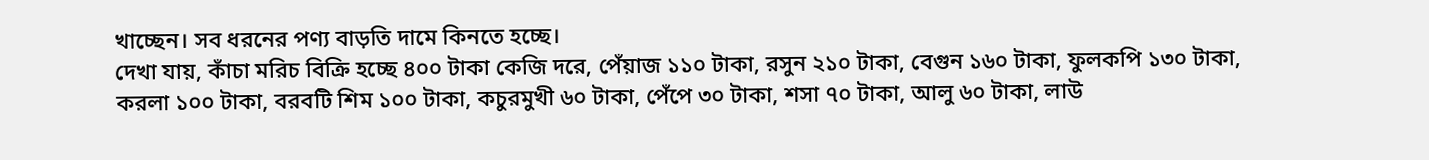খাচ্ছেন। সব ধরনের পণ্য বাড়তি দামে কিনতে হচ্ছে।
দেখা যায়, কাঁচা মরিচ বিক্রি হচ্ছে ৪০০ টাকা কেজি দরে, পেঁয়াজ ১১০ টাকা, রসুন ২১০ টাকা, বেগুন ১৬০ টাকা, ফুলকপি ১৩০ টাকা, করলা ১০০ টাকা, বরবটি শিম ১০০ টাকা, কচুরমুখী ৬০ টাকা, পেঁপে ৩০ টাকা, শসা ৭০ টাকা, আলু ৬০ টাকা, লাউ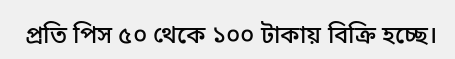প্রতি পিস ৫০ থেকে ১০০ টাকায় বিক্রি হচ্ছে।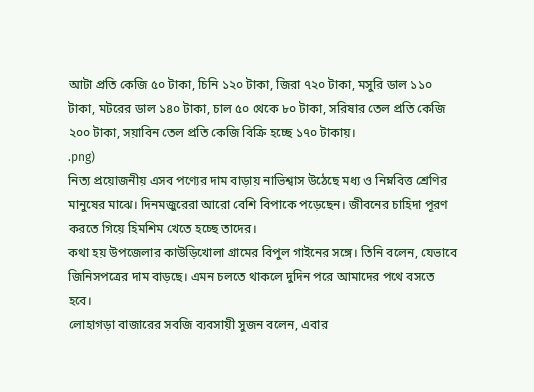আটা প্রতি কেজি ৫০ টাকা, চিনি ১২০ টাকা, জিরা ৭২০ টাকা, মসুরি ডাল ১১০ টাকা, মটরের ডাল ১৪০ টাকা, চাল ৫০ থেকে ৮০ টাকা, সরিষার তেল প্রতি কেজি ২০০ টাকা, সয়াবিন তেল প্রতি কেজি বিক্রি হচ্ছে ১৭০ টাকায়।
.png)
নিত্য প্রয়োজনীয় এসব পণ্যের দাম বাড়ায় নাভিশ্বাস উঠেছে মধ্য ও নিম্নবিত্ত শ্রেণির মানুষের মাঝে। দিনমজুরেরা আরো বেশি বিপাকে পড়েছেন। জীবনের চাহিদা পূরণ করতে গিয়ে হিমশিম খেতে হচ্ছে তাদের।
কথা হয় উপজেলার কাউড়িখোলা গ্রামের বিপুল গাইনের সঙ্গে। তিনি বলেন, যেভাবে জিনিসপত্রের দাম বাড়ছে। এমন চলতে থাকলে দুদিন পরে আমাদের পথে বসতে হবে।
লোহাগড়া বাজারের সবজি ব্যবসায়ী সুজন বলেন, এবার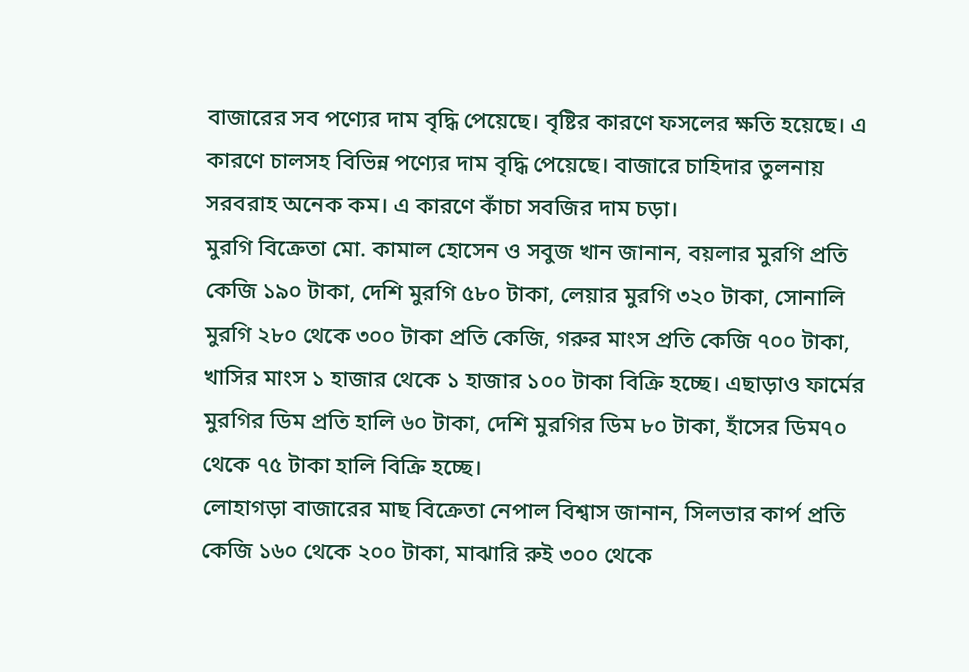বাজারের সব পণ্যের দাম বৃদ্ধি পেয়েছে। বৃষ্টির কারণে ফসলের ক্ষতি হয়েছে। এ কারণে চালসহ বিভিন্ন পণ্যের দাম বৃদ্ধি পেয়েছে। বাজারে চাহিদার তুলনায় সরবরাহ অনেক কম। এ কারণে কাঁচা সবজির দাম চড়া।
মুরগি বিক্রেতা মো. কামাল হোসেন ও সবুজ খান জানান, বয়লার মুরগি প্রতি কেজি ১৯০ টাকা, দেশি মুরগি ৫৮০ টাকা, লেয়ার মুরগি ৩২০ টাকা, সোনালি মুরগি ২৮০ থেকে ৩০০ টাকা প্রতি কেজি, গরুর মাংস প্রতি কেজি ৭০০ টাকা, খাসির মাংস ১ হাজার থেকে ১ হাজার ১০০ টাকা বিক্রি হচ্ছে। এছাড়াও ফার্মের মুরগির ডিম প্রতি হালি ৬০ টাকা, দেশি মুরগির ডিম ৮০ টাকা, হাঁসের ডিম৭০ থেকে ৭৫ টাকা হালি বিক্রি হচ্ছে।
লোহাগড়া বাজারের মাছ বিক্রেতা নেপাল বিশ্বাস জানান, সিলভার কার্প প্রতি কেজি ১৬০ থেকে ২০০ টাকা, মাঝারি রুই ৩০০ থেকে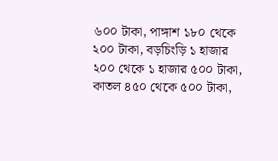৬০০ টাকা, পাঙ্গাশ ১৮০ থেকে ২০০ টাকা, বড়চিংড়ি ১ হাজার ২০০ থেকে ১ হাজার ৫০০ টাকা, কাতল ৪৫০ থেকে ৫০০ টাকা,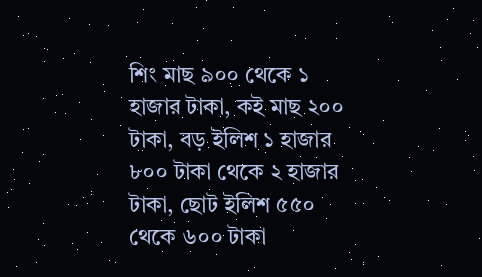শিং মাছ ৯০০ থেকে ১ হাজার টাকা, কই মাছ ২০০ টাকা, বড় ইলিশ ১ হাজার ৮০০ টাকা থেকে ২ হাজার টাকা, ছোট ইলিশ ৫৫০ থেকে ৬০০ টাকা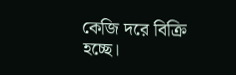কেজি দরে বিক্রি হচ্ছে।